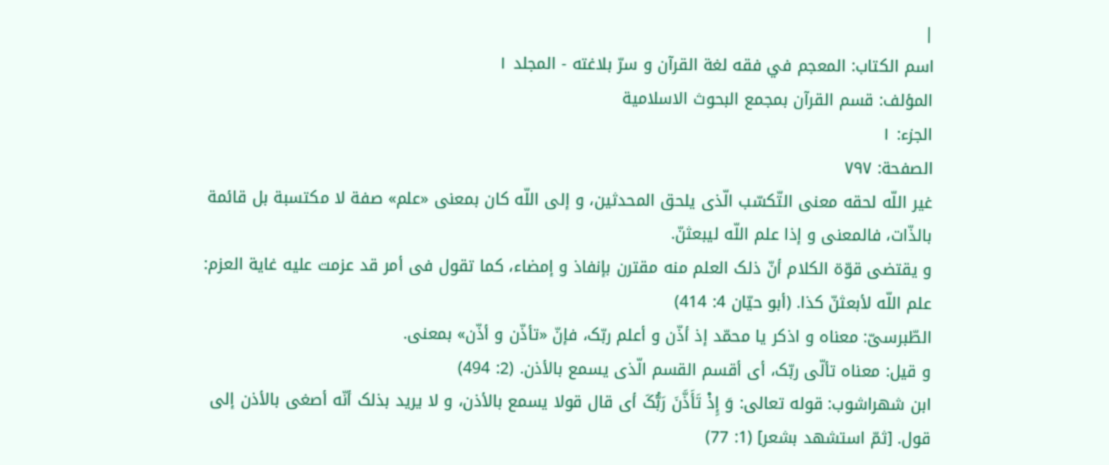|
اسم الکتاب: المعجم في فقه لغة القرآن و سرّ بلاغته - المجلد ۱
المؤلف: قسم القرآن بمجمع البحوث الاسلامیة
الجزء: ۱
الصفحة: ۷۹۷
غیر اللّه لحقه معنى التّکسّب الّذی یلحق المحدثین، و إلى اللّه کان بمعنى «علم» صفة لا مکتسبة بل قائمة بالذّات، فالمعنى و إذا علم اللّه لیبعثنّ.
و یقتضی قوّة الکلام أنّ ذلک العلم منه مقترن بإنفاذ و إمضاء، کما تقول فی أمر قد عزمت علیه غایة العزم:
علم اللّه لأبعثنّ کذا. (أبو حیّان 4: 414)
الطّبرسیّ: معناه و اذکر یا محمّد إذ أذّن و أعلم ربّک، فإنّ «تأذّن و أذّن» بمعنى.
و قیل: معناه تألّى ربّک، أی أقسم القسم الّذی یسمع بالأذن. (2: 494)
ابن شهراشوب: قوله تعالى: وَ إِذْ تَأَذَّنَ رَبُّکَ أی قال قولا یسمع بالأذن، و لا یرید بذلک أنّه أصغى بالأذن إلى قول. [ثمّ استشهد بشعر] (1: 77)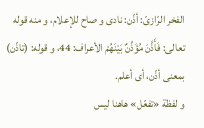الفخر الرّازیّ: أذّن: نادى و صاح للإعلام، و منه قوله تعالى: فَأَذَّنَ مُؤَذِّنٌ بَیْنَهُمْ الأعراف: 44، و قوله: (تاذّن) بمعنى أذّن، أی أعلم.
و لفظة «تفعّل» هاهنا لیس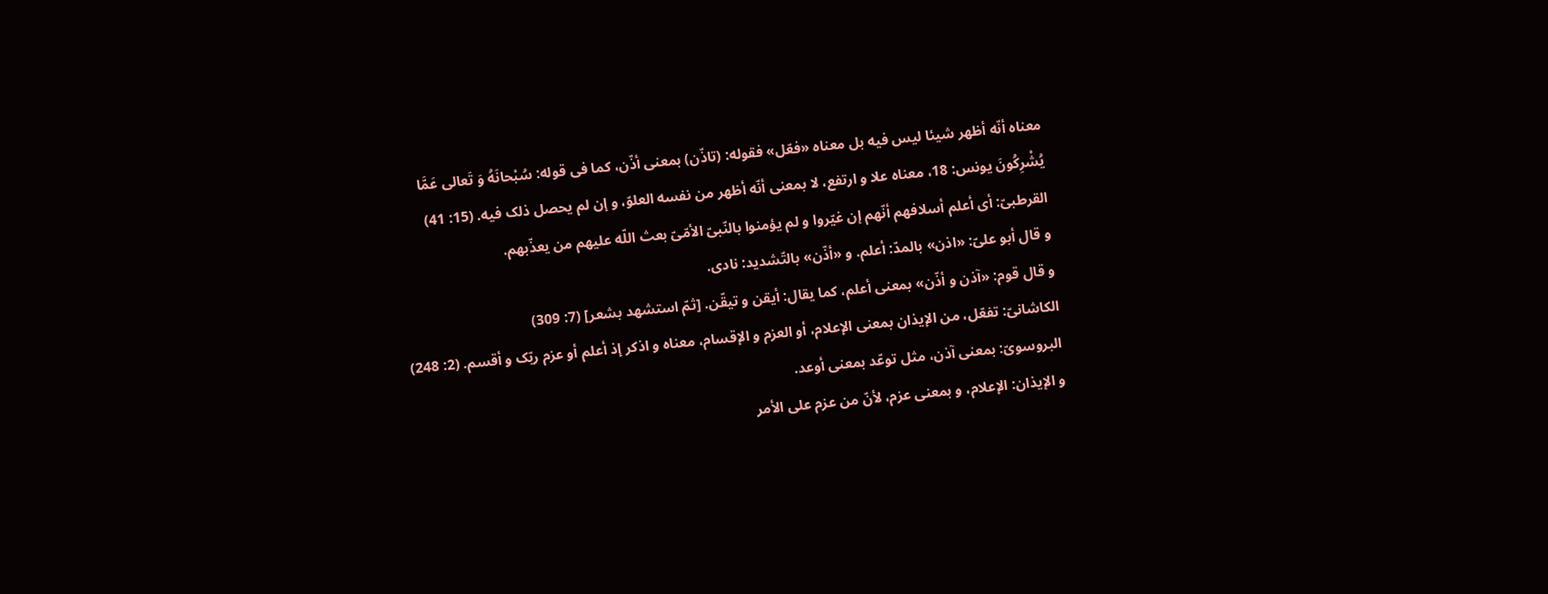معناه أنّه أظهر شیئا لیس فیه بل معناه «فعّل» فقوله: (تاذّن) بمعنى أذّن، کما فی قوله: سُبْحانَهُ وَ تَعالى عَمَّا یُشْرِکُونَ یونس: 18، معناه علا و ارتفع، لا بمعنى أنّه أظهر من نفسه العلوّ، و إن لم یحصل ذلک فیه. (15: 41)
القرطبیّ: أی أعلم أسلافهم أنّهم إن غیّروا و لم یؤمنوا بالنّبیّ الأمّیّ بعث اللّه علیهم من یعذّبهم.
و قال أبو علیّ: «اذن» بالمدّ: أعلم. و «أذّن» بالتّشدید: نادى.
و قال قوم: «آذن و أذّن» بمعنى أعلم، کما یقال: أیقن و تیقّن. [ثمّ استشهد بشعر] (7: 309)
الکاشانیّ: تفعّل، من الإیذان بمعنى الإعلام، أو العزم و الإقسام، معناه و اذکر إذ أعلم أو عزم ربّک و أقسم. (2: 248)
البروسویّ: بمعنى آذن، مثل توعّد بمعنى أوعد.
و الإیذان: الإعلام، و بمعنى عزم، لأنّ من عزم على الأمر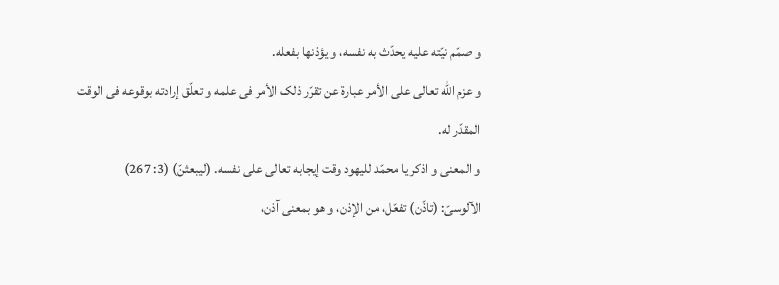و صمّم نیّته علیه یحدّث به نفسه، و یؤذنها بفعله.
و عزم اللّه تعالى على الأمر عبارة عن تقرّر ذلک الأمر فی علمه و تعلّق إرادته بوقوعه فی الوقت المقدّر له.
و المعنى و اذکر یا محمّد للیهود وقت إیجابه تعالى على نفسه. (لیبعثنّ) (3: 267)
الآلوسیّ: (تاذّن) تفعّل، من الإذن، و هو بمعنى آذن،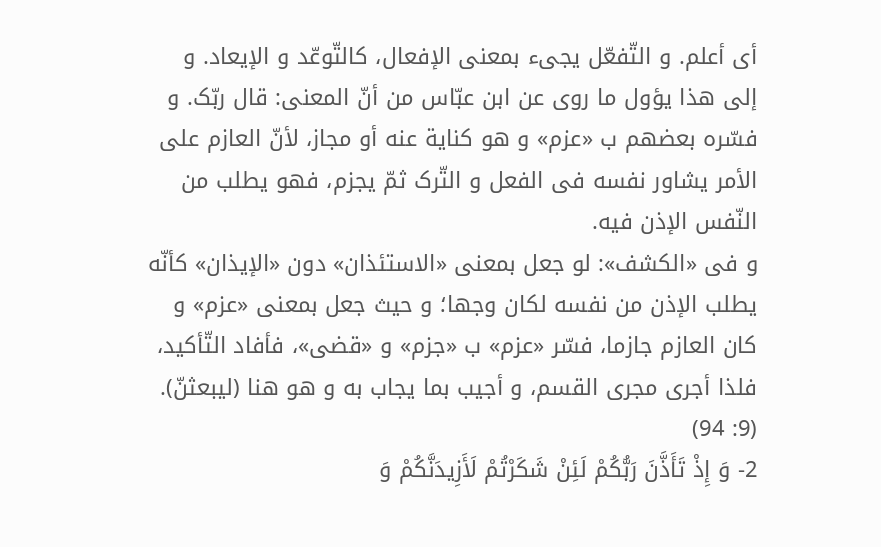أی أعلم. و التّفعّل یجیء بمعنى الإفعال، کالتّوعّد و الإیعاد. و إلى هذا یؤول ما روی عن ابن عبّاس من أنّ المعنى: قال ربّک. و فسّره بعضهم ب «عزم» و هو کنایة عنه أو مجاز، لأنّ العازم على الأمر یشاور نفسه فی الفعل و التّرک ثمّ یجزم، فهو یطلب من النّفس الإذن فیه.
و فی «الکشف»: لو جعل بمعنى «الاستئذان» دون «الإیذان» کأنّه یطلب الإذن من نفسه لکان وجها؛ و حیث جعل بمعنى «عزم» و کان العازم جازما، فسّر «عزم» ب «جزم» و «قضى»، فأفاد التّأکید، فلذا أجری مجرى القسم، و أجیب بما یجاب به و هو هنا (لیبعثنّ).
(9: 94)
2- وَ إِذْ تَأَذَّنَ رَبُّکُمْ لَئِنْ شَکَرْتُمْ لَأَزِیدَنَّکُمْ وَ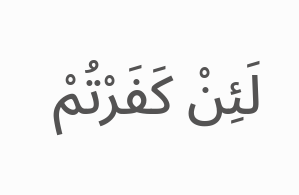لَئِنْ کَفَرْتُمْ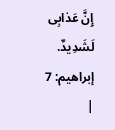إِنَّ عَذابِی لَشَدِیدٌ. إبراهیم: 7
|